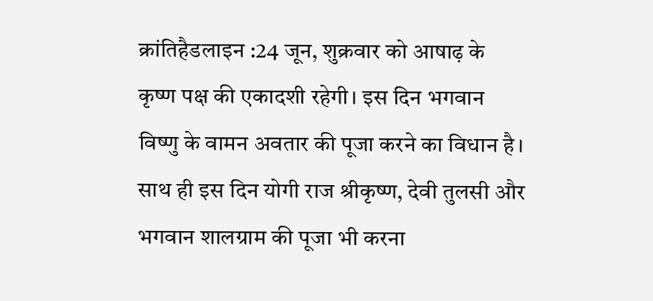क्रांतिहैडलाइन :24 जून, शुक्रवार को आषाढ़ के कृष्ण पक्ष की एकादशी रहेगी। इस दिन भगवान विष्णु के वामन अवतार की पूजा करने का विधान है। साथ ही इस दिन योगी राज श्रीकृष्ण, देवी तुलसी और भगवान शालग्राम की पूजा भी करना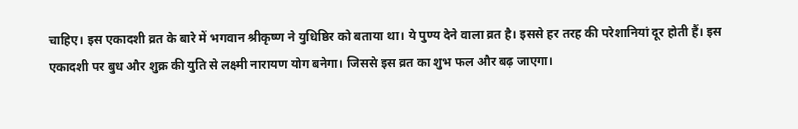चाहिए। इस एकादशी व्रत के बारे में भगवान श्रीकृष्ण ने युधिष्ठिर को बताया था। ये पुण्य देने वाला व्रत है। इससे हर तरह की परेशानियां दूर होती हैं। इस एकादशी पर बुध और शुक्र की युति से लक्ष्मी नारायण योग बनेगा। जिससे इस व्रत का शुभ फल और बढ़ जाएगा।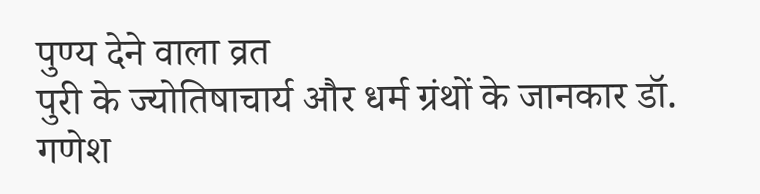पुण्य देने वाला व्रत
पुरी के ज्योतिषाचार्य और धर्म ग्रंथों के जानकार डॉ. गणेश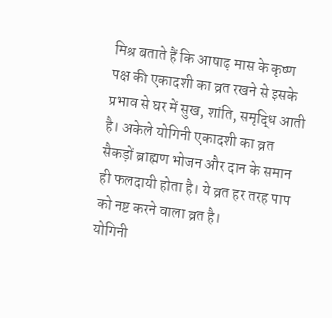मिश्र बताते हैं कि आषाढ़ मास के कृष्ण पक्ष की एकादशी का व्रत रखने से इसके प्रभाव से घर में सुख, शांति, समृद्धि आती है। अकेले योगिनी एकादशी का व्रत सैकड़ों ब्राह्मण भोजन और दान के समान ही फलदायी होता है। ये व्रत हर तरह पाप को नष्ट करने वाला व्रत है।
योगिनी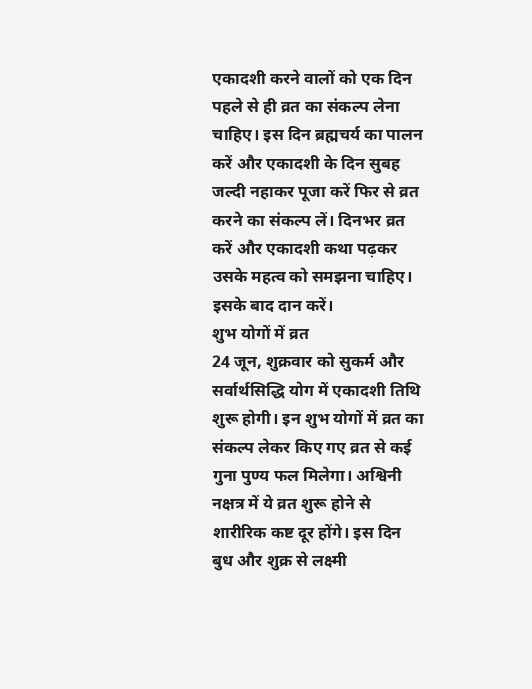एकादशी करने वालों को एक दिन पहले से ही व्रत का संकल्प लेना चाहिए। इस दिन ब्रह्मचर्य का पालन करें और एकादशी के दिन सुबह जल्दी नहाकर पूजा करें फिर से व्रत करने का संकल्प लें। दिनभर व्रत करें और एकादशी कथा पढ़कर उसके महत्व को समझना चाहिए। इसके बाद दान करें।
शुभ योगों में व्रत
24 जून, शुक्रवार को सुकर्म और सर्वार्थसिद्धि योग में एकादशी तिथि शुरू होगी। इन शुभ योगों में व्रत का संकल्प लेकर किए गए व्रत से कई गुना पुण्य फल मिलेगा। अश्विनी नक्षत्र में ये व्रत शुरू होने से शारीरिक कष्ट दूर होंगे। इस दिन बुध और शुक्र से लक्ष्मी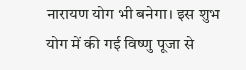नारायण योग भी बनेगा। इस शुभ योग में की गई विष्णु पूजा से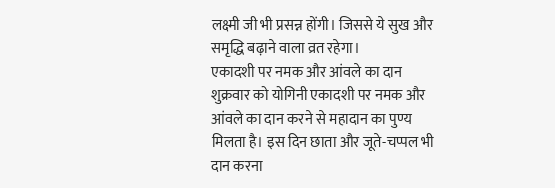लक्ष्मी जी भी प्रसन्न होंगी। जिससे ये सुख और समृद्धि बढ़ाने वाला व्रत रहेगा।
एकादशी पर नमक और आंवले का दान
शुक्रवार को योगिनी एकादशी पर नमक और आंवले का दान करने से महादान का पुण्य मिलता है। इस दिन छाता और जूते-चप्पल भी दान करना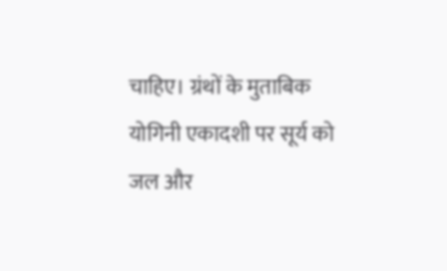चाहिए। ग्रंथों के मुताबिक योगिनी एकादशी पर सूर्य को जल और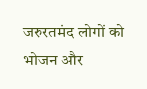जरुरतमंद लोगों को भोजन और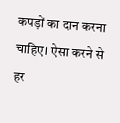कपड़ों का दान करना चाहिए। ऐसा करने से हर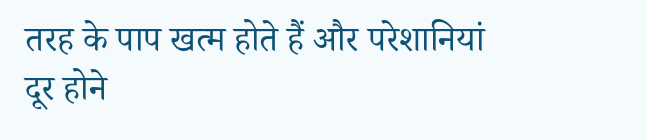तरह के पाप खत्म होते हैं और परेशानियां दूर होने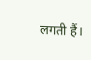लगती हैं।